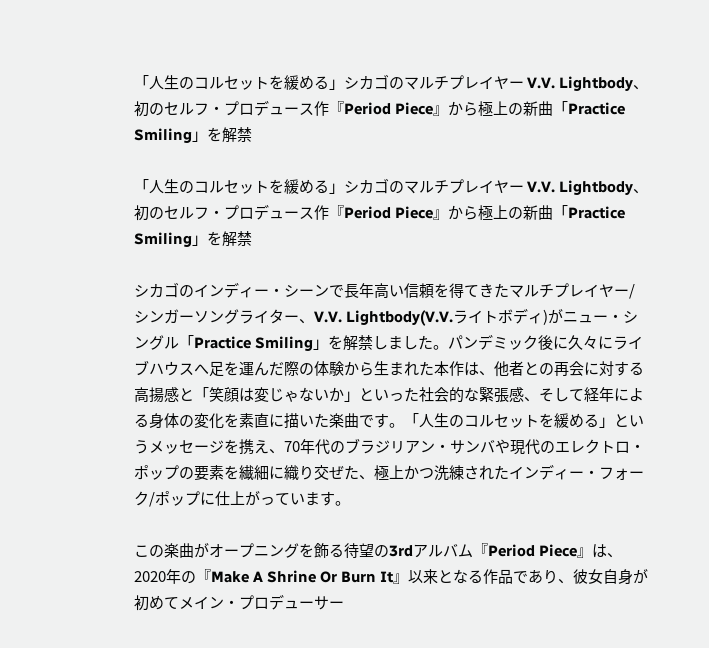「人生のコルセットを緩める」シカゴのマルチプレイヤー V.V. Lightbody、初のセルフ・プロデュース作『Period Piece』から極上の新曲「Practice Smiling」を解禁

「人生のコルセットを緩める」シカゴのマルチプレイヤー V.V. Lightbody、初のセルフ・プロデュース作『Period Piece』から極上の新曲「Practice Smiling」を解禁

シカゴのインディー・シーンで長年高い信頼を得てきたマルチプレイヤー/シンガーソングライター、V.V. Lightbody(V.V.ライトボディ)がニュー・シングル「Practice Smiling」を解禁しました。パンデミック後に久々にライブハウスへ足を運んだ際の体験から生まれた本作は、他者との再会に対する高揚感と「笑顔は変じゃないか」といった社会的な緊張感、そして経年による身体の変化を素直に描いた楽曲です。「人生のコルセットを緩める」というメッセージを携え、70年代のブラジリアン・サンバや現代のエレクトロ・ポップの要素を繊細に織り交ぜた、極上かつ洗練されたインディー・フォーク/ポップに仕上がっています。

この楽曲がオープニングを飾る待望の3rdアルバム『Period Piece』は、2020年の『Make A Shrine Or Burn It』以来となる作品であり、彼女自身が初めてメイン・プロデューサー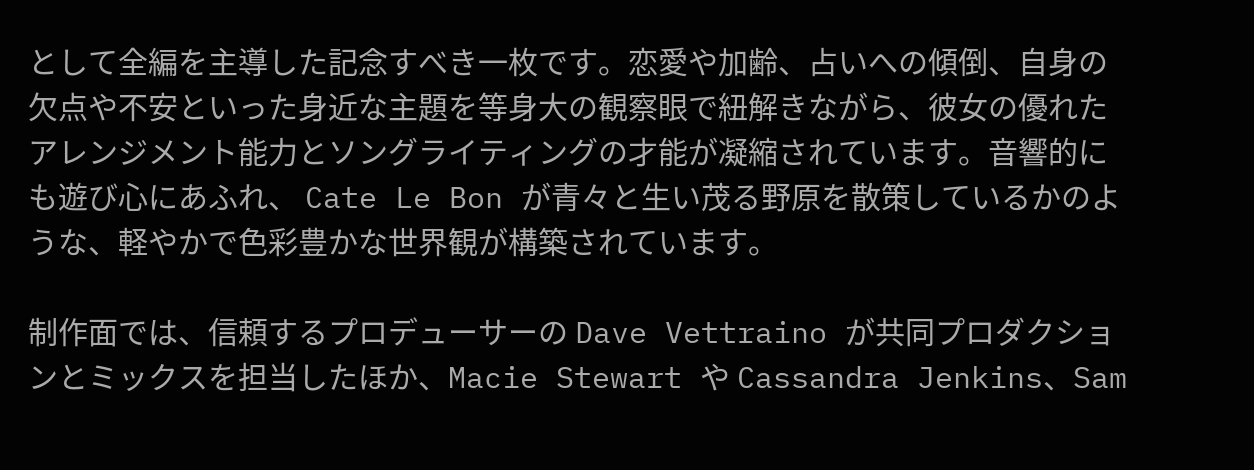として全編を主導した記念すべき一枚です。恋愛や加齢、占いへの傾倒、自身の欠点や不安といった身近な主題を等身大の観察眼で紐解きながら、彼女の優れたアレンジメント能力とソングライティングの才能が凝縮されています。音響的にも遊び心にあふれ、 Cate Le Bon が青々と生い茂る野原を散策しているかのような、軽やかで色彩豊かな世界観が構築されています。

制作面では、信頼するプロデューサーの Dave Vettraino が共同プロダクションとミックスを担当したほか、Macie Stewart や Cassandra Jenkins、Sam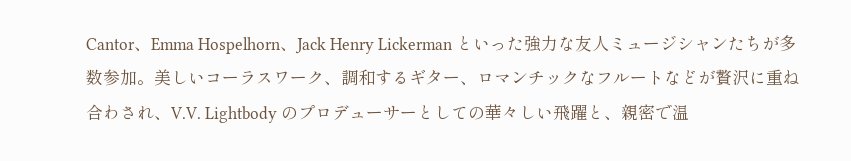Cantor、Emma Hospelhorn、Jack Henry Lickerman といった強力な友人ミュージシャンたちが多数参加。美しいコーラスワーク、調和するギター、ロマンチックなフルートなどが贅沢に重ね合わされ、V.V. Lightbody のプロデューサーとしての華々しい飛躍と、親密で温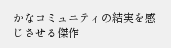かなコミュニティの結実を感じさせる傑作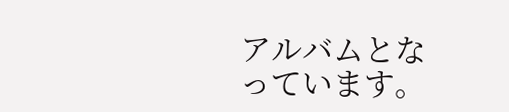アルバムとなっています。